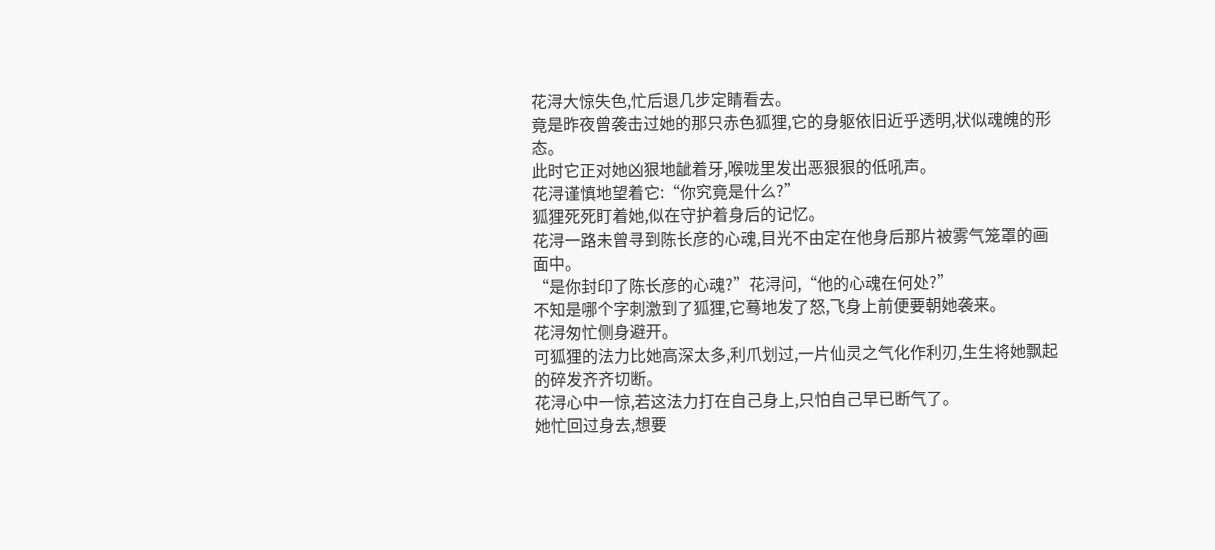花浔大惊失色,忙后退几步定睛看去。
竟是昨夜曾袭击过她的那只赤色狐狸,它的身躯依旧近乎透明,状似魂魄的形态。
此时它正对她凶狠地龇着牙,喉咙里发出恶狠狠的低吼声。
花浔谨慎地望着它:“你究竟是什么?”
狐狸死死盯着她,似在守护着身后的记忆。
花浔一路未曾寻到陈长彦的心魂,目光不由定在他身后那片被雾气笼罩的画面中。
“是你封印了陈长彦的心魂?”花浔问,“他的心魂在何处?”
不知是哪个字刺激到了狐狸,它蓦地发了怒,飞身上前便要朝她袭来。
花浔匆忙侧身避开。
可狐狸的法力比她高深太多,利爪划过,一片仙灵之气化作利刃,生生将她飘起的碎发齐齐切断。
花浔心中一惊,若这法力打在自己身上,只怕自己早已断气了。
她忙回过身去,想要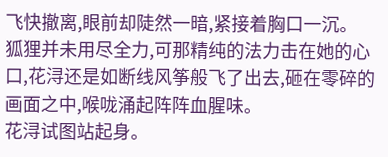飞快撤离,眼前却陡然一暗,紧接着胸口一沉。
狐狸并未用尽全力,可那精纯的法力击在她的心口,花浔还是如断线风筝般飞了出去,砸在零碎的画面之中,喉咙涌起阵阵血腥味。
花浔试图站起身。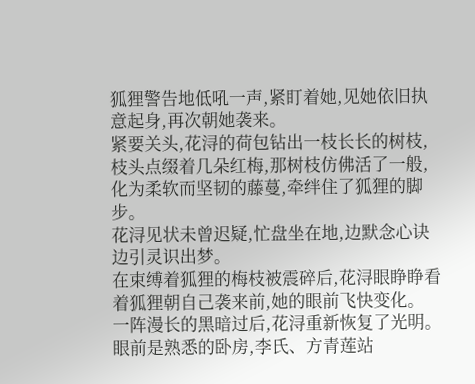狐狸警告地低吼一声,紧盯着她,见她依旧执意起身,再次朝她袭来。
紧要关头,花浔的荷包钻出一枝长长的树枝,枝头点缀着几朵红梅,那树枝仿佛活了一般,化为柔软而坚韧的藤蔓,牵绊住了狐狸的脚步。
花浔见状未曾迟疑,忙盘坐在地,边默念心诀边引灵识出梦。
在束缚着狐狸的梅枝被震碎后,花浔眼睁睁看着狐狸朝自己袭来前,她的眼前飞快变化。
一阵漫长的黑暗过后,花浔重新恢复了光明。
眼前是熟悉的卧房,李氏、方青莲站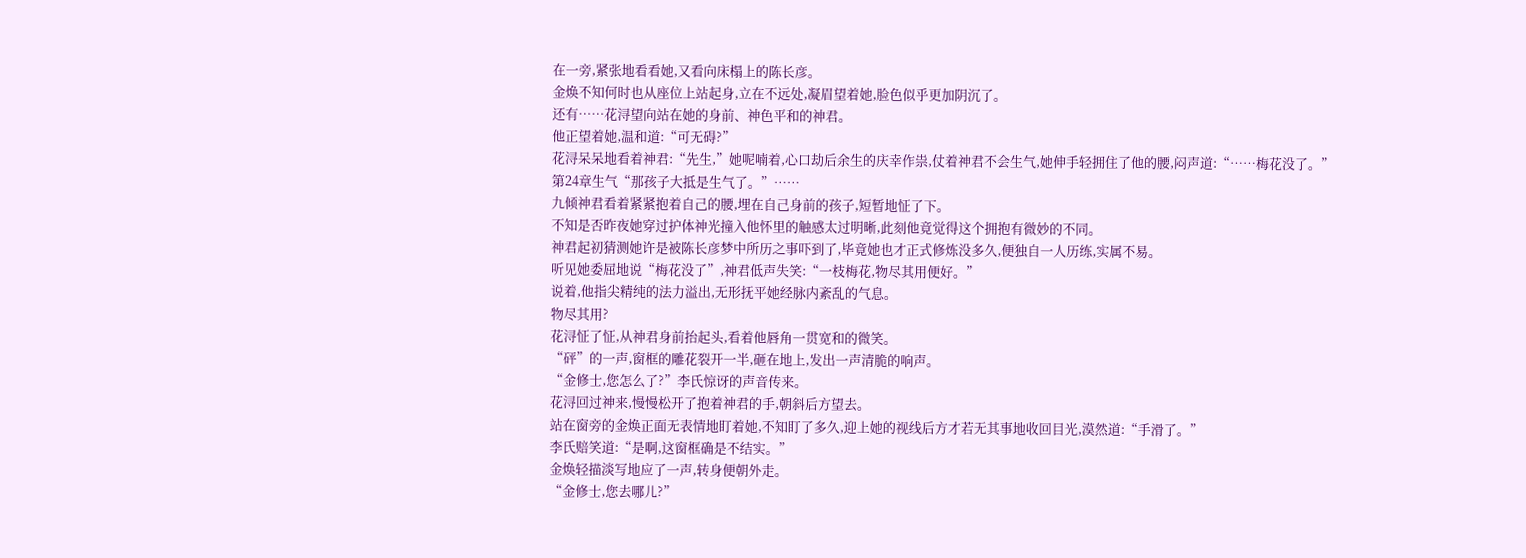在一旁,紧张地看看她,又看向床榻上的陈长彦。
金焕不知何时也从座位上站起身,立在不远处,凝眉望着她,脸色似乎更加阴沉了。
还有……花浔望向站在她的身前、神色平和的神君。
他正望着她,温和道:“可无碍?”
花浔呆呆地看着神君:“先生,”她呢喃着,心口劫后余生的庆幸作祟,仗着神君不会生气,她伸手轻拥住了他的腰,闷声道:“……梅花没了。”
第24章生气“那孩子大抵是生气了。”……
九倾神君看着紧紧抱着自己的腰,埋在自己身前的孩子,短暂地怔了下。
不知是否昨夜她穿过护体神光撞入他怀里的触感太过明晰,此刻他竟觉得这个拥抱有微妙的不同。
神君起初猜测她许是被陈长彦梦中所历之事吓到了,毕竟她也才正式修炼没多久,便独自一人历练,实属不易。
听见她委屈地说“梅花没了”,神君低声失笑:“一枝梅花,物尽其用便好。”
说着,他指尖精纯的法力溢出,无形抚平她经脉内紊乱的气息。
物尽其用?
花浔怔了怔,从神君身前抬起头,看着他唇角一贯宽和的微笑。
“砰”的一声,窗框的雕花裂开一半,砸在地上,发出一声清脆的响声。
“金修士,您怎么了?”李氏惊讶的声音传来。
花浔回过神来,慢慢松开了抱着神君的手,朝斜后方望去。
站在窗旁的金焕正面无表情地盯着她,不知盯了多久,迎上她的视线后方才若无其事地收回目光,漠然道:“手滑了。”
李氏赔笑道:“是啊,这窗框确是不结实。”
金焕轻描淡写地应了一声,转身便朝外走。
“金修士,您去哪儿?”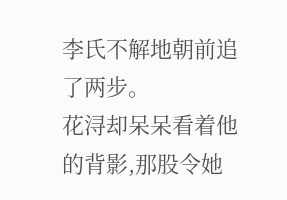李氏不解地朝前追了两步。
花浔却呆呆看着他的背影,那股令她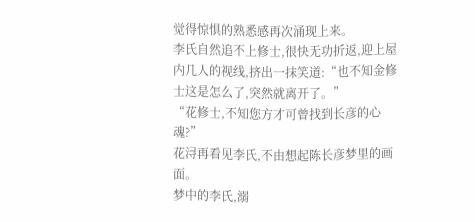觉得惊惧的熟悉感再次涌现上来。
李氏自然追不上修士,很快无功折返,迎上屋内几人的视线,挤出一抹笑道:“也不知金修士这是怎么了,突然就离开了。”
“花修士,不知您方才可曾找到长彦的心魂?”
花浔再看见李氏,不由想起陈长彦梦里的画面。
梦中的李氏,溺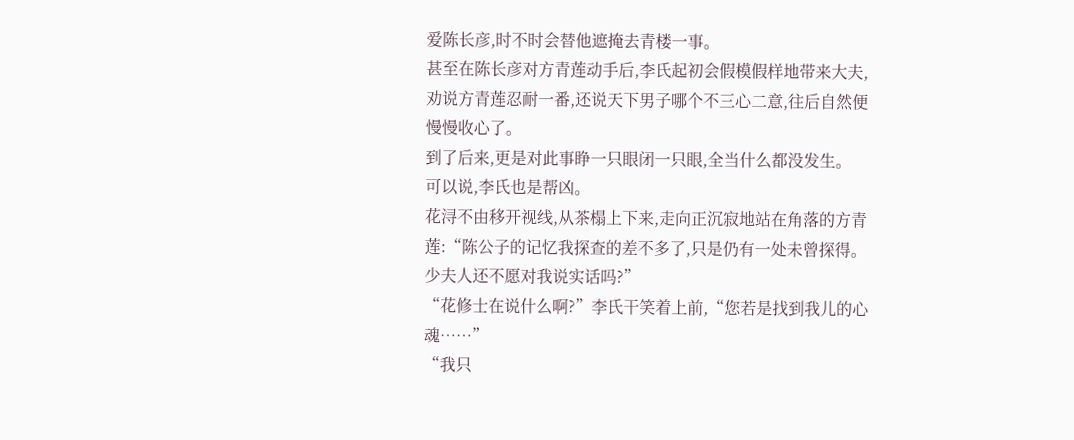爱陈长彦,时不时会替他遮掩去青楼一事。
甚至在陈长彦对方青莲动手后,李氏起初会假模假样地带来大夫,劝说方青莲忍耐一番,还说天下男子哪个不三心二意,往后自然便慢慢收心了。
到了后来,更是对此事睁一只眼闭一只眼,全当什么都没发生。
可以说,李氏也是帮凶。
花浔不由移开视线,从茶榻上下来,走向正沉寂地站在角落的方青莲:“陈公子的记忆我探查的差不多了,只是仍有一处未曾探得。少夫人还不愿对我说实话吗?”
“花修士在说什么啊?”李氏干笑着上前,“您若是找到我儿的心魂……”
“我只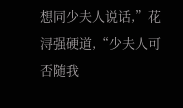想同少夫人说话,”花浔强硬道,“少夫人可否随我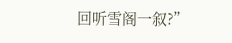回听雪阁一叙?”